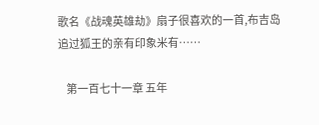歌名《战魂英雄劫》扇子很喜欢的一首,布吉岛追过狐王的亲有印象米有……

    第一百七十一章 五年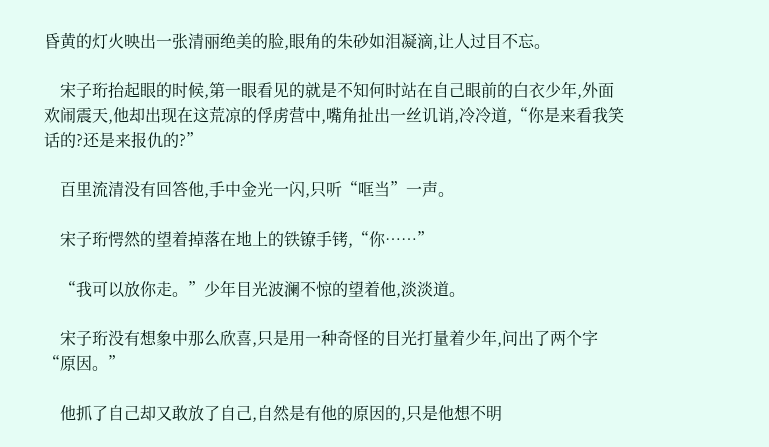昏黄的灯火映出一张清丽绝美的脸,眼角的朱砂如泪凝滴,让人过目不忘。

    宋子珩抬起眼的时候,第一眼看见的就是不知何时站在自己眼前的白衣少年,外面欢闹震天,他却出现在这荒凉的俘虏营中,嘴角扯出一丝讥诮,冷冷道,“你是来看我笑话的?还是来报仇的?”

    百里流清没有回答他,手中金光一闪,只听“哐当”一声。

    宋子珩愕然的望着掉落在地上的铁镣手铐,“你……”

    “我可以放你走。”少年目光波澜不惊的望着他,淡淡道。

    宋子珩没有想象中那么欣喜,只是用一种奇怪的目光打量着少年,问出了两个字“原因。”

    他抓了自己却又敢放了自己,自然是有他的原因的,只是他想不明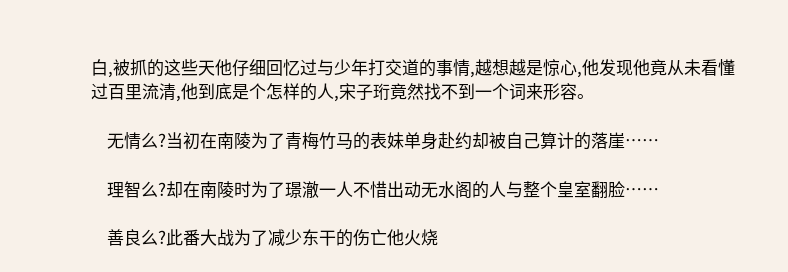白,被抓的这些天他仔细回忆过与少年打交道的事情,越想越是惊心,他发现他竟从未看懂过百里流清,他到底是个怎样的人,宋子珩竟然找不到一个词来形容。

    无情么?当初在南陵为了青梅竹马的表妹单身赴约却被自己算计的落崖……

    理智么?却在南陵时为了璟澈一人不惜出动无水阁的人与整个皇室翻脸……

    善良么?此番大战为了减少东干的伤亡他火烧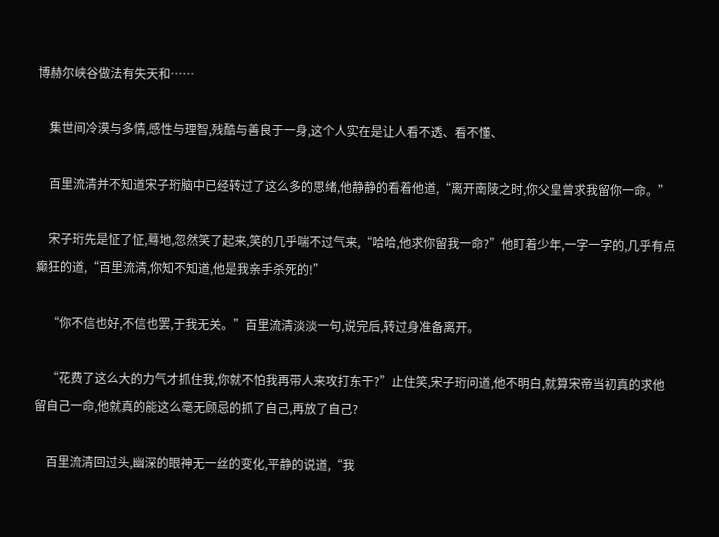博赫尔峡谷做法有失天和……

    集世间冷漠与多情,感性与理智,残酷与善良于一身,这个人实在是让人看不透、看不懂、

    百里流清并不知道宋子珩脑中已经转过了这么多的思绪,他静静的看着他道,“离开南陵之时,你父皇曾求我留你一命。”

    宋子珩先是怔了怔,蓦地,忽然笑了起来,笑的几乎喘不过气来,“哈哈,他求你留我一命?”他盯着少年,一字一字的,几乎有点癫狂的道,“百里流清,你知不知道,他是我亲手杀死的!”

    “你不信也好,不信也罢,于我无关。”百里流清淡淡一句,说完后,转过身准备离开。

    “花费了这么大的力气才抓住我,你就不怕我再带人来攻打东干?”止住笑,宋子珩问道,他不明白,就算宋帝当初真的求他留自己一命,他就真的能这么毫无顾忌的抓了自己,再放了自己?

    百里流清回过头,幽深的眼神无一丝的变化,平静的说道,“我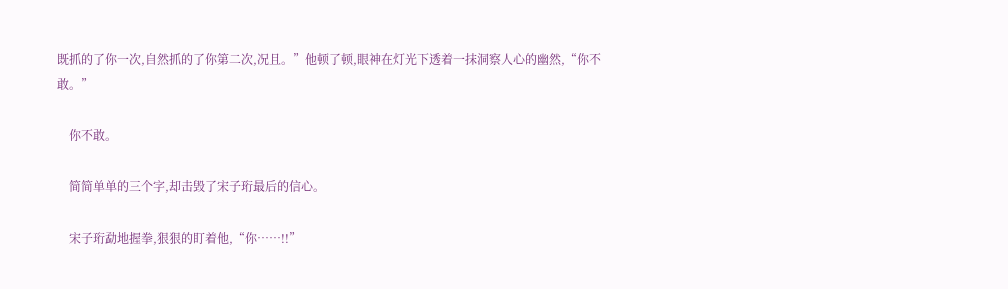既抓的了你一次,自然抓的了你第二次,况且。”他顿了顿,眼神在灯光下透着一抹洞察人心的幽然,“你不敢。”

    你不敢。

    简简单单的三个字,却击毁了宋子珩最后的信心。

    宋子珩勐地握拳,狠狠的盯着他,“你……!!”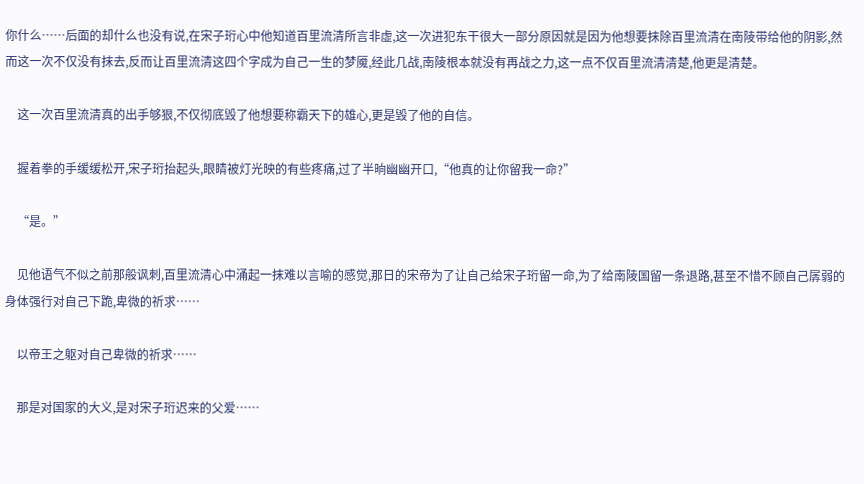你什么……后面的却什么也没有说,在宋子珩心中他知道百里流清所言非虚,这一次进犯东干很大一部分原因就是因为他想要抹除百里流清在南陵带给他的阴影,然而这一次不仅没有抹去,反而让百里流清这四个字成为自己一生的梦魇,经此几战,南陵根本就没有再战之力,这一点不仅百里流清清楚,他更是清楚。

    这一次百里流清真的出手够狠,不仅彻底毁了他想要称霸天下的雄心,更是毁了他的自信。

    握着拳的手缓缓松开,宋子珩抬起头,眼睛被灯光映的有些疼痛,过了半晌幽幽开口,“他真的让你留我一命?”

    “是。”

    见他语气不似之前那般讽刺,百里流清心中涌起一抹难以言喻的感觉,那日的宋帝为了让自己给宋子珩留一命,为了给南陵国留一条退路,甚至不惜不顾自己孱弱的身体强行对自己下跪,卑微的祈求……

    以帝王之躯对自己卑微的祈求……

    那是对国家的大义,是对宋子珩迟来的父爱……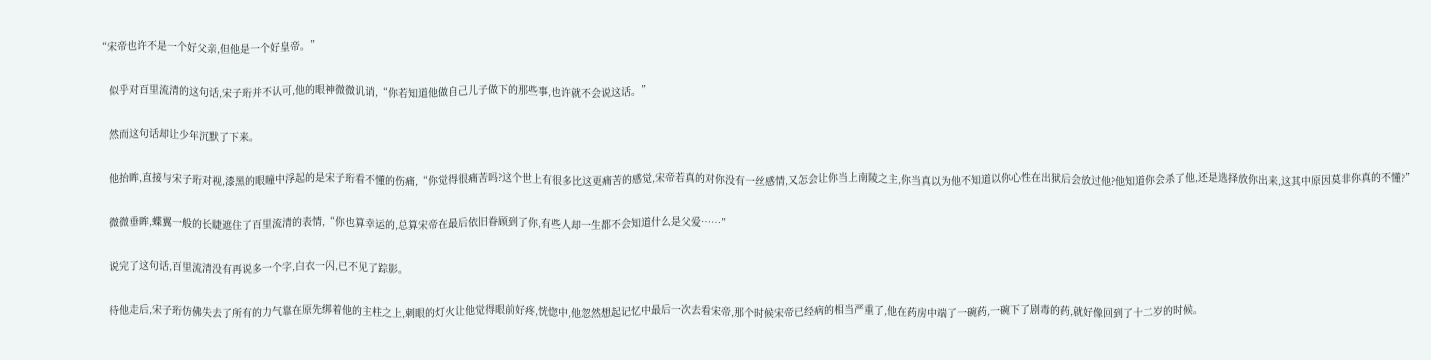“宋帝也许不是一个好父亲,但他是一个好皇帝。”

    似乎对百里流清的这句话,宋子珩并不认可,他的眼神微微讥诮,“你若知道他做自己儿子做下的那些事,也许就不会说这话。”

    然而这句话却让少年沉默了下来。

    他抬眸,直接与宋子珩对视,漆黑的眼瞳中浮起的是宋子珩看不懂的伤痛,“你觉得很痛苦吗?这个世上有很多比这更痛苦的感觉,宋帝若真的对你没有一丝感情,又怎会让你当上南陵之主,你当真以为他不知道以你心性在出狱后会放过他?他知道你会杀了他,还是选择放你出来,这其中原因莫非你真的不懂?”

    微微垂眸,蝶翼一般的长睫遮住了百里流清的表情,“你也算幸运的,总算宋帝在最后依旧眷顾到了你,有些人却一生都不会知道什么是父爱……”

    说完了这句话,百里流清没有再说多一个字,白衣一闪,已不见了踪影。

    待他走后,宋子珩仿佛失去了所有的力气靠在原先绑着他的主柱之上,刺眼的灯火让他觉得眼前好疼,恍惚中,他忽然想起记忆中最后一次去看宋帝,那个时候宋帝已经病的相当严重了,他在药房中端了一碗药,一碗下了剧毒的药,就好像回到了十二岁的时候。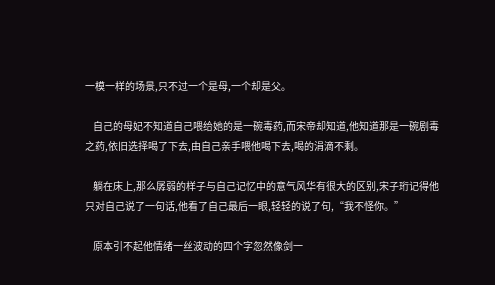一模一样的场景,只不过一个是母,一个却是父。

    自己的母妃不知道自己喂给她的是一碗毒药,而宋帝却知道,他知道那是一碗剧毒之药,依旧选择喝了下去,由自己亲手喂他喝下去,喝的涓滴不剩。

    躺在床上,那么孱弱的样子与自己记忆中的意气风华有很大的区别,宋子珩记得他只对自己说了一句话,他看了自己最后一眼,轻轻的说了句,“我不怪你。”

    原本引不起他情绪一丝波动的四个字忽然像剑一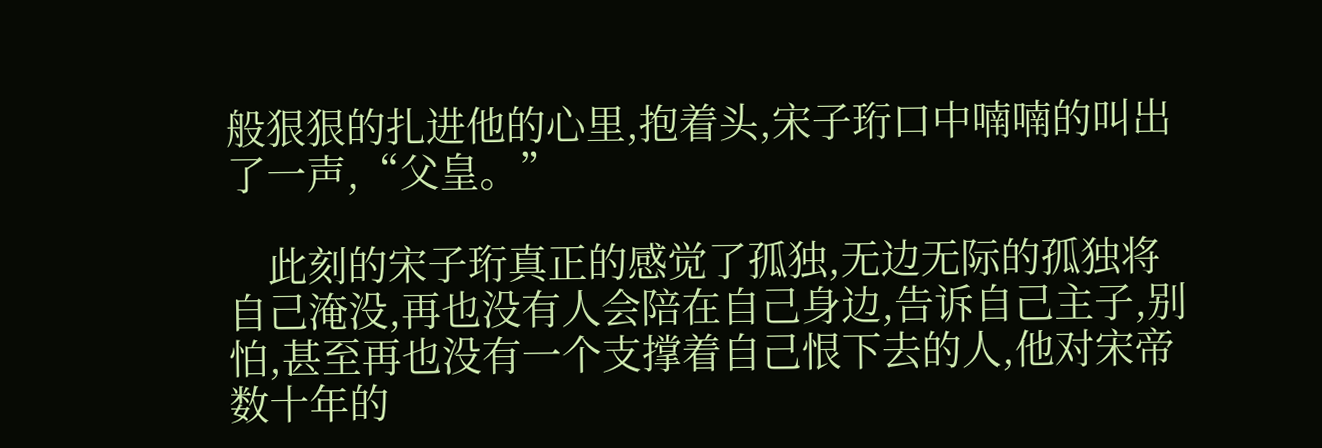般狠狠的扎进他的心里,抱着头,宋子珩口中喃喃的叫出了一声,“父皇。”

    此刻的宋子珩真正的感觉了孤独,无边无际的孤独将自己淹没,再也没有人会陪在自己身边,告诉自己主子,别怕,甚至再也没有一个支撑着自己恨下去的人,他对宋帝数十年的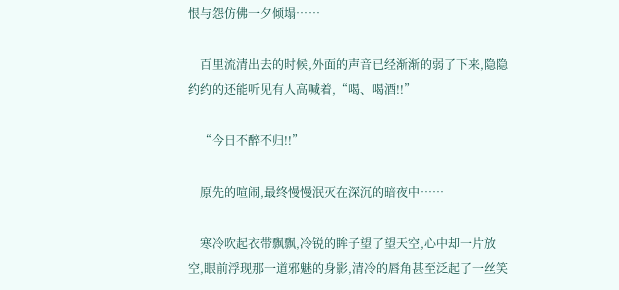恨与怨仿佛一夕倾塌……

    百里流清出去的时候,外面的声音已经渐渐的弱了下来,隐隐约约的还能听见有人高喊着,“喝、喝酒!!”

    “今日不醉不归!!”

    原先的喧闹,最终慢慢泯灭在深沉的暗夜中……

    寒冷吹起衣带飘飘,冷锐的眸子望了望天空,心中却一片放空,眼前浮现那一道邪魅的身影,清冷的唇角甚至泛起了一丝笑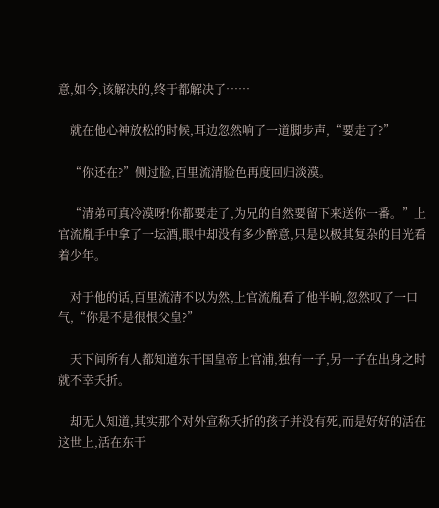意,如今,该解决的,终于都解决了……

    就在他心神放松的时候,耳边忽然响了一道脚步声,“要走了?”

    “你还在?”侧过脸,百里流清脸色再度回归淡漠。

    “清弟可真冷漠呀!你都要走了,为兄的自然要留下来送你一番。”上官流胤手中拿了一坛酒,眼中却没有多少醉意,只是以极其复杂的目光看着少年。

    对于他的话,百里流清不以为然,上官流胤看了他半晌,忽然叹了一口气,“你是不是很恨父皇?”

    天下间所有人都知道东干国皇帝上官浦,独有一子,另一子在出身之时就不幸夭折。

    却无人知道,其实那个对外宣称夭折的孩子并没有死,而是好好的活在这世上,活在东干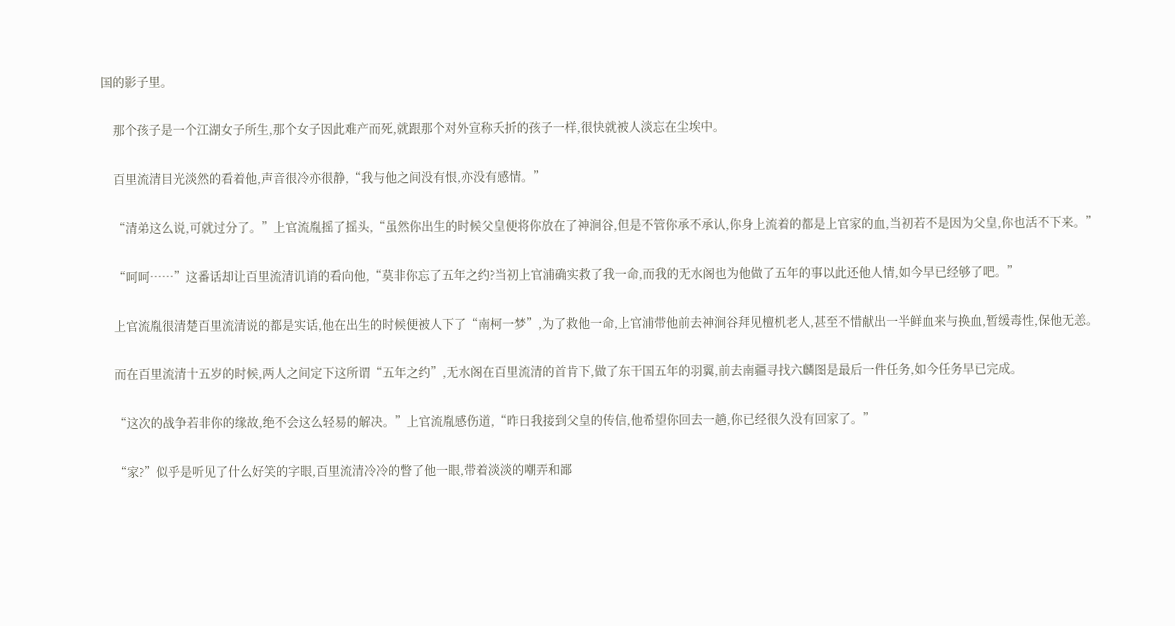国的影子里。

    那个孩子是一个江湖女子所生,那个女子因此难产而死,就跟那个对外宣称夭折的孩子一样,很快就被人淡忘在尘埃中。

    百里流清目光淡然的看着他,声音很冷亦很静,“我与他之间没有恨,亦没有感情。”

    “清弟这么说,可就过分了。”上官流胤摇了摇头,“虽然你出生的时候父皇便将你放在了神涧谷,但是不管你承不承认,你身上流着的都是上官家的血,当初若不是因为父皇,你也活不下来。”

    “呵呵……”这番话却让百里流清讥诮的看向他,“莫非你忘了五年之约?当初上官浦确实救了我一命,而我的无水阁也为他做了五年的事以此还他人情,如今早已经够了吧。”

    上官流胤很清楚百里流清说的都是实话,他在出生的时候便被人下了“南柯一梦”,为了救他一命,上官浦带他前去神涧谷拜见檀机老人,甚至不惜献出一半鲜血来与换血,暂缓毒性,保他无恙。

    而在百里流清十五岁的时候,两人之间定下这所谓“五年之约”,无水阁在百里流清的首肯下,做了东干国五年的羽翼,前去南疆寻找六麟图是最后一件任务,如今任务早已完成。

    “这次的战争若非你的缘故,绝不会这么轻易的解决。”上官流胤感伤道,“昨日我接到父皇的传信,他希望你回去一趟,你已经很久没有回家了。”

    “家?”似乎是听见了什么好笑的字眼,百里流清冷冷的瞥了他一眼,带着淡淡的嘲弄和鄙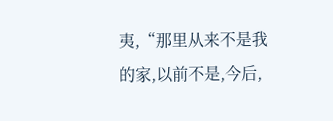夷,“那里从来不是我的家,以前不是,今后,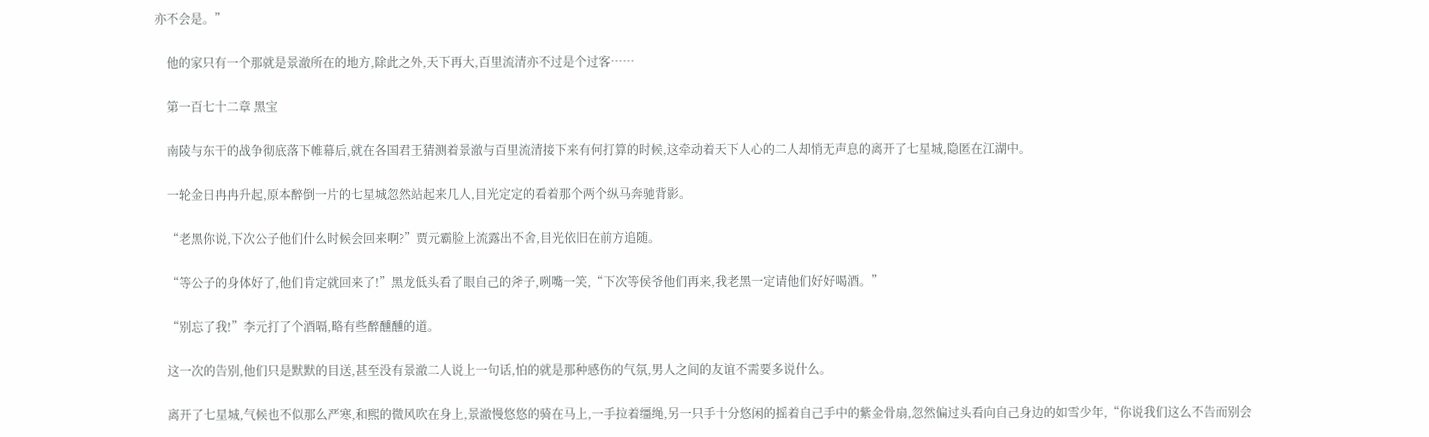亦不会是。”

    他的家只有一个那就是景澈所在的地方,除此之外,天下再大,百里流清亦不过是个过客……

    第一百七十二章 黑宝

    南陵与东干的战争彻底落下帷幕后,就在各国君王猜测着景澈与百里流清接下来有何打算的时候,这牵动着天下人心的二人却悄无声息的离开了七星城,隐匿在江湖中。

    一轮金日冉冉升起,原本醉倒一片的七星城忽然站起来几人,目光定定的看着那个两个纵马奔驰背影。

    “老黑你说,下次公子他们什么时候会回来啊?”贾元霸脸上流露出不舍,目光依旧在前方追随。

    “等公子的身体好了,他们肯定就回来了!”黑龙低头看了眼自己的斧子,咧嘴一笑,“下次等侯爷他们再来,我老黑一定请他们好好喝酒。”

    “别忘了我!”李元打了个酒嗝,略有些醉醺醺的道。

    这一次的告别,他们只是默默的目送,甚至没有景澈二人说上一句话,怕的就是那种感伤的气氛,男人之间的友谊不需要多说什么。

    离开了七星城,气候也不似那么严寒,和熙的微风吹在身上,景澈慢悠悠的骑在马上,一手拉着缰绳,另一只手十分悠闲的摇着自己手中的紫金骨扇,忽然偏过头看向自己身边的如雪少年,“你说我们这么不告而别会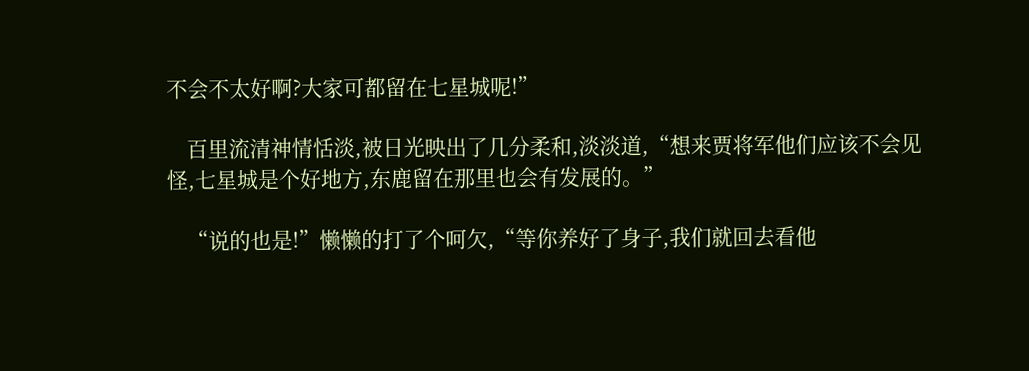不会不太好啊?大家可都留在七星城呢!”

    百里流清神情恬淡,被日光映出了几分柔和,淡淡道,“想来贾将军他们应该不会见怪,七星城是个好地方,东鹿留在那里也会有发展的。”

    “说的也是!”懒懒的打了个呵欠,“等你养好了身子,我们就回去看他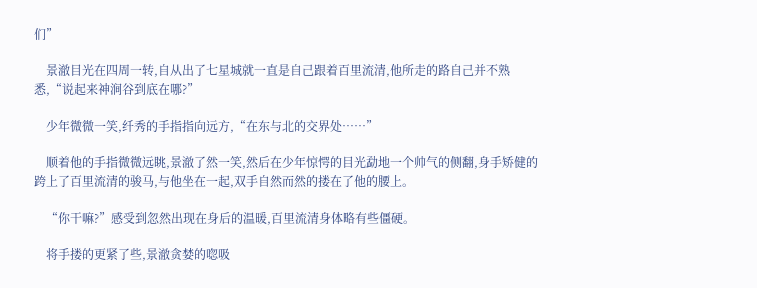们”

    景澈目光在四周一转,自从出了七星城就一直是自己跟着百里流清,他所走的路自己并不熟悉,“说起来神涧谷到底在哪?”

    少年微微一笑,纤秀的手指指向远方,“在东与北的交界处……”

    顺着他的手指微微远眺,景澈了然一笑,然后在少年惊愕的目光勐地一个帅气的侧翻,身手矫健的跨上了百里流清的骏马,与他坐在一起,双手自然而然的搂在了他的腰上。

    “你干嘛?”感受到忽然出现在身后的温暖,百里流清身体略有些僵硬。

    将手搂的更紧了些,景澈贪婪的唿吸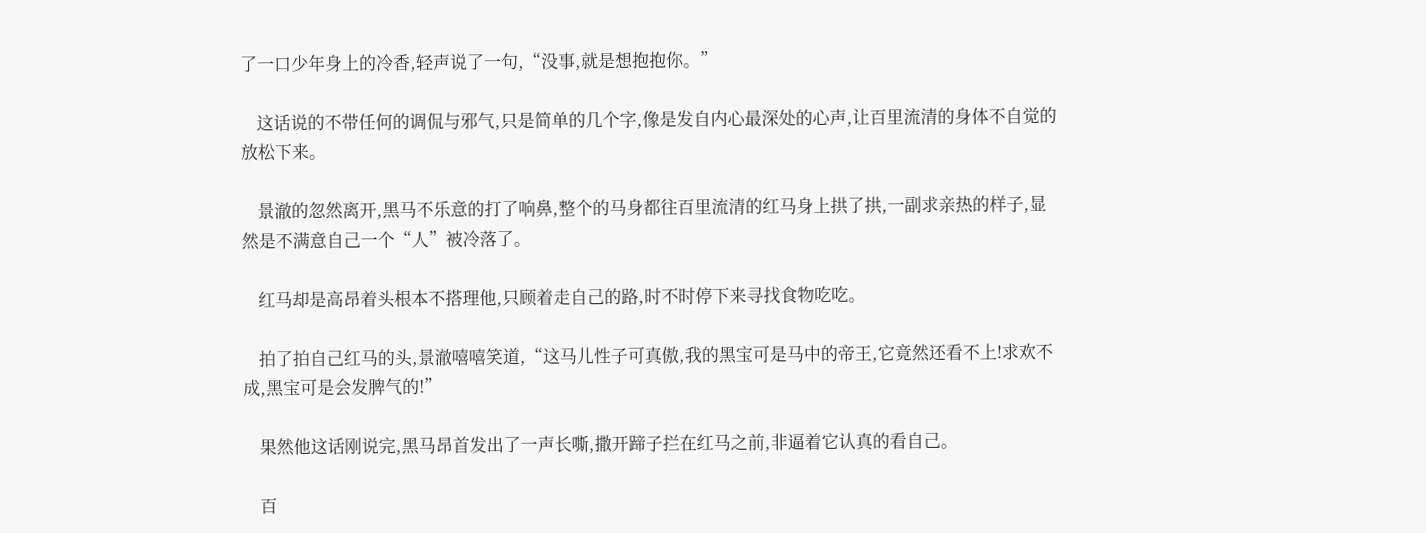了一口少年身上的冷香,轻声说了一句,“没事,就是想抱抱你。”

    这话说的不带任何的调侃与邪气,只是简单的几个字,像是发自内心最深处的心声,让百里流清的身体不自觉的放松下来。

    景澈的忽然离开,黑马不乐意的打了响鼻,整个的马身都往百里流清的红马身上拱了拱,一副求亲热的样子,显然是不满意自己一个“人”被冷落了。

    红马却是高昂着头根本不搭理他,只顾着走自己的路,时不时停下来寻找食物吃吃。

    拍了拍自己红马的头,景澈嘻嘻笑道,“这马儿性子可真傲,我的黑宝可是马中的帝王,它竟然还看不上!求欢不成,黑宝可是会发脾气的!”

    果然他这话刚说完,黑马昂首发出了一声长嘶,撒开蹄子拦在红马之前,非逼着它认真的看自己。

    百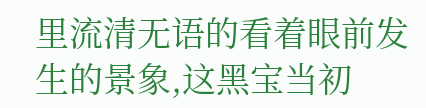里流清无语的看着眼前发生的景象,这黑宝当初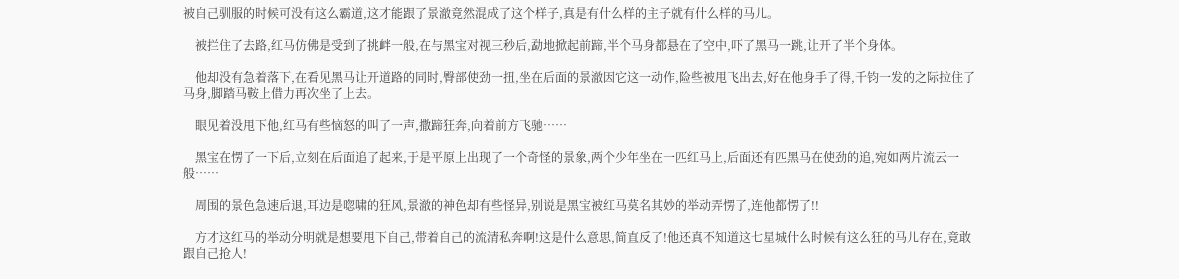被自己驯服的时候可没有这么霸道,这才能跟了景澈竟然混成了这个样子,真是有什么样的主子就有什么样的马儿。

    被拦住了去路,红马仿佛是受到了挑衅一般,在与黑宝对视三秒后,勐地掀起前蹄,半个马身都悬在了空中,吓了黑马一跳,让开了半个身体。

    他却没有急着落下,在看见黑马让开道路的同时,臀部使劲一扭,坐在后面的景澈因它这一动作,险些被甩飞出去,好在他身手了得,千钧一发的之际拉住了马身,脚踏马鞍上借力再次坐了上去。

    眼见着没甩下他,红马有些恼怒的叫了一声,撒蹄狂奔,向着前方飞驰……

    黑宝在愣了一下后,立刻在后面追了起来,于是平原上出现了一个奇怪的景象,两个少年坐在一匹红马上,后面还有匹黑马在使劲的追,宛如两片流云一般……

    周围的景色急速后退,耳边是唿啸的狂风,景澈的神色却有些怪异,别说是黑宝被红马莫名其妙的举动弄愣了,连他都愣了!!

    方才这红马的举动分明就是想要甩下自己,带着自己的流清私奔啊!这是什么意思,简直反了!他还真不知道这七星城什么时候有这么狂的马儿存在,竟敢跟自己抢人!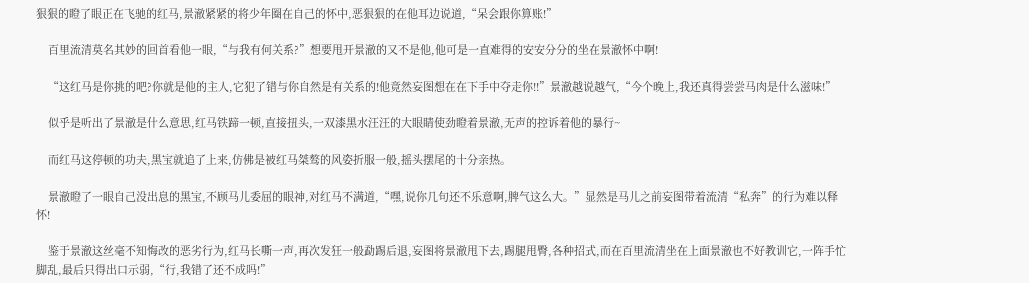狠狠的瞪了眼正在飞驰的红马,景澈紧紧的将少年圈在自己的怀中,恶狠狠的在他耳边说道,“呆会跟你算账!”

    百里流清莫名其妙的回首看他一眼,“与我有何关系?”想要甩开景澈的又不是他,他可是一直难得的安安分分的坐在景澈怀中啊!

    “这红马是你挑的吧?你就是他的主人,它犯了错与你自然是有关系的!他竟然妄图想在在下手中夺走你!!”景澈越说越气,“今个晚上,我还真得尝尝马肉是什么滋味!”

    似乎是听出了景澈是什么意思,红马铁蹄一顿,直接扭头,一双漆黑水汪汪的大眼睛使劲瞪着景澈,无声的控诉着他的暴行~

    而红马这停顿的功夫,黑宝就追了上来,仿佛是被红马桀骜的风姿折服一般,摇头摆尾的十分亲热。

    景澈瞪了一眼自己没出息的黑宝,不顾马儿委屈的眼神,对红马不满道,“嘿,说你几句还不乐意啊,脾气这么大。”显然是马儿之前妄图带着流清“私奔”的行为难以释怀!

    鉴于景澈这丝毫不知悔改的恶劣行为,红马长嘶一声,再次发狂一般勐踢后退,妄图将景澈甩下去,踢腿甩臀,各种招式,而在百里流清坐在上面景澈也不好教训它,一阵手忙脚乱,最后只得出口示弱,“行,我错了还不成吗!”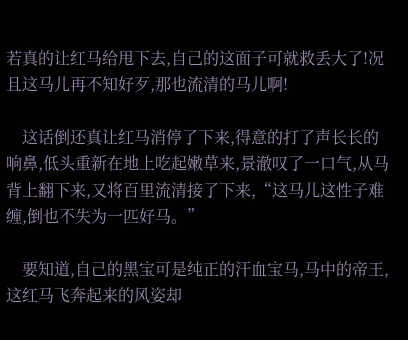若真的让红马给甩下去,自己的这面子可就救丢大了!况且这马儿再不知好歹,那也流清的马儿啊!

    这话倒还真让红马消停了下来,得意的打了声长长的响鼻,低头重新在地上吃起嫩草来,景澈叹了一口气,从马背上翻下来,又将百里流清接了下来,“这马儿这性子难缠,倒也不失为一匹好马。”

    要知道,自己的黑宝可是纯正的汗血宝马,马中的帝王,这红马飞奔起来的风姿却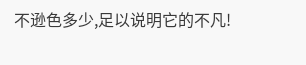不逊色多少,足以说明它的不凡!